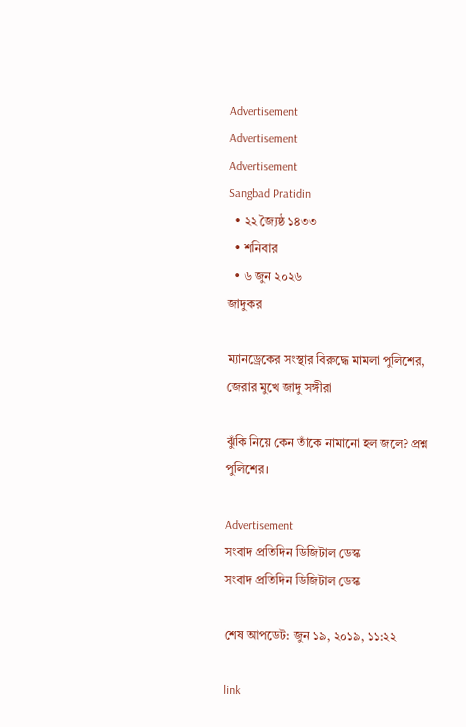Advertisement
Advertisement
Advertisement
Sangbad Pratidin
  • ২২ জ্যৈষ্ঠ ১৪৩৩
  • শনিবার
  • ৬ জুন ২০২৬
জাদুকর

ম্যানড্রেকের সংস্থার বিরুদ্ধে মামলা পুলিশের, জেরার মুখে জাদু সঙ্গীরা

ঝুঁকি নিয়ে কেন তাঁকে নামানো হল জলে? প্রশ্ন পুলিশের।

Advertisement
সংবাদ প্রতিদিন ডিজিটাল ডেস্ক
সংবাদ প্রতিদিন ডিজিটাল ডেস্ক

শেষ আপডেট: জুন ১৯, ২০১৯, ১১:২২

link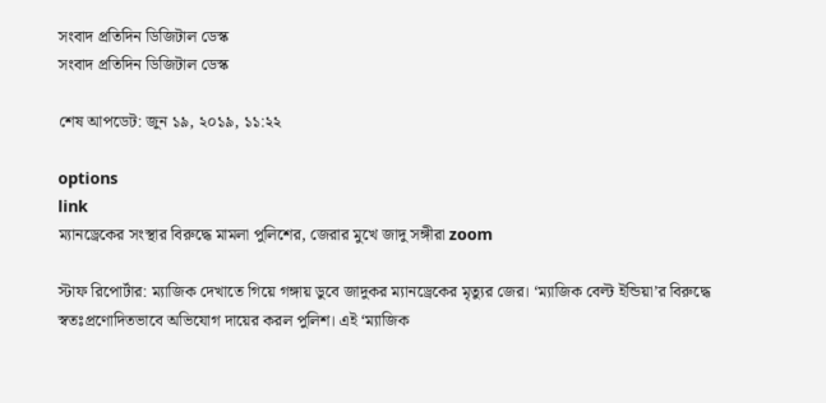সংবাদ প্রতিদিন ডিজিটাল ডেস্ক
সংবাদ প্রতিদিন ডিজিটাল ডেস্ক

শেষ আপডেট: জুন ১৯, ২০১৯, ১১:২২

options
link
ম্যানড্রেকের সংস্থার বিরুদ্ধে মামলা পুলিশের, জেরার মুখে জাদু সঙ্গীরা zoom

স্টাফ রিপোর্টার: ম্যাজিক দেখাতে গিয়ে গঙ্গায় ডুবে জাদুকর ম্যানড্রেকের মৃত্যুর জের। ‘ম্যাজিক বেল্ট ইন্ডিয়া’র বিরুদ্ধে স্বতঃপ্রণোদিতভাবে অভিযোগ দায়ের করল পুলিশ। এই ‘ম্যাজিক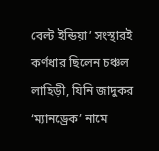বেল্ট ইন্ডিয়া’ সংস্থারই কর্ণধার ছিলেন চঞ্চল লাহিড়ী, যিনি জাদুকর ‘ম্যানড্রেক’ নামে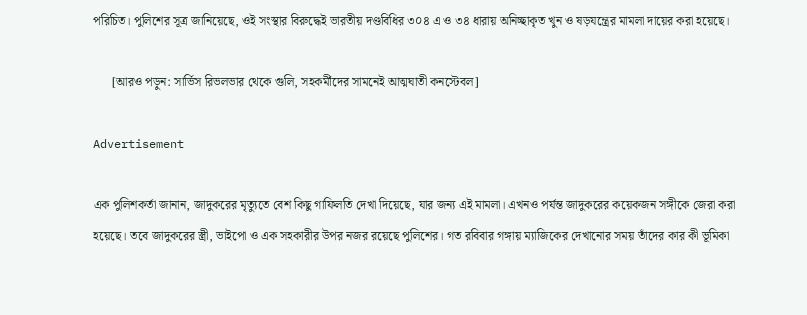পরিচিত। পুলিশের সূত্র জানিয়েছে, ওই সংস্থার বিরুদ্ধেই ভারতীয় দণ্ডবিধির ৩০৪ এ ও ৩৪ ধারায় অনিচ্ছাকৃত খুন ও ষড়যন্ত্রের মামলা দায়ের করা হয়েছে।

      [আরও পড়ুন: সার্ভিস রিভলভার থেকে গুলি, সহকর্মীদের সামনেই আত্মঘাতী কনস্টেবল]

Advertisement

এক পুলিশকর্তা জানান, জাদুকরের মৃত্যুতে বেশ কিছু গাফিলতি দেখা দিয়েছে, যার জন্য এই মামলা। এখনও পর্যন্ত জাদুকরের কয়েকজন সঙ্গীকে জেরা করা হয়েছে। তবে জাদুকরের স্ত্রী, ভাইপো ও এক সহকারীর উপর নজর রয়েছে পুলিশের। গত রবিবার গঙ্গায় ম্যাজিকের দেখানোর সময় তাঁদের কার কী ভূমিকা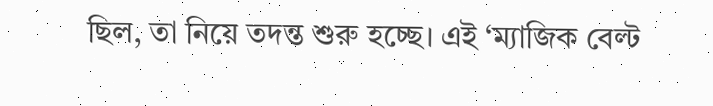ছিল, তা নিয়ে তদন্ত শুরু হচ্ছে। এই ‘ম্যাজিক বেল্ট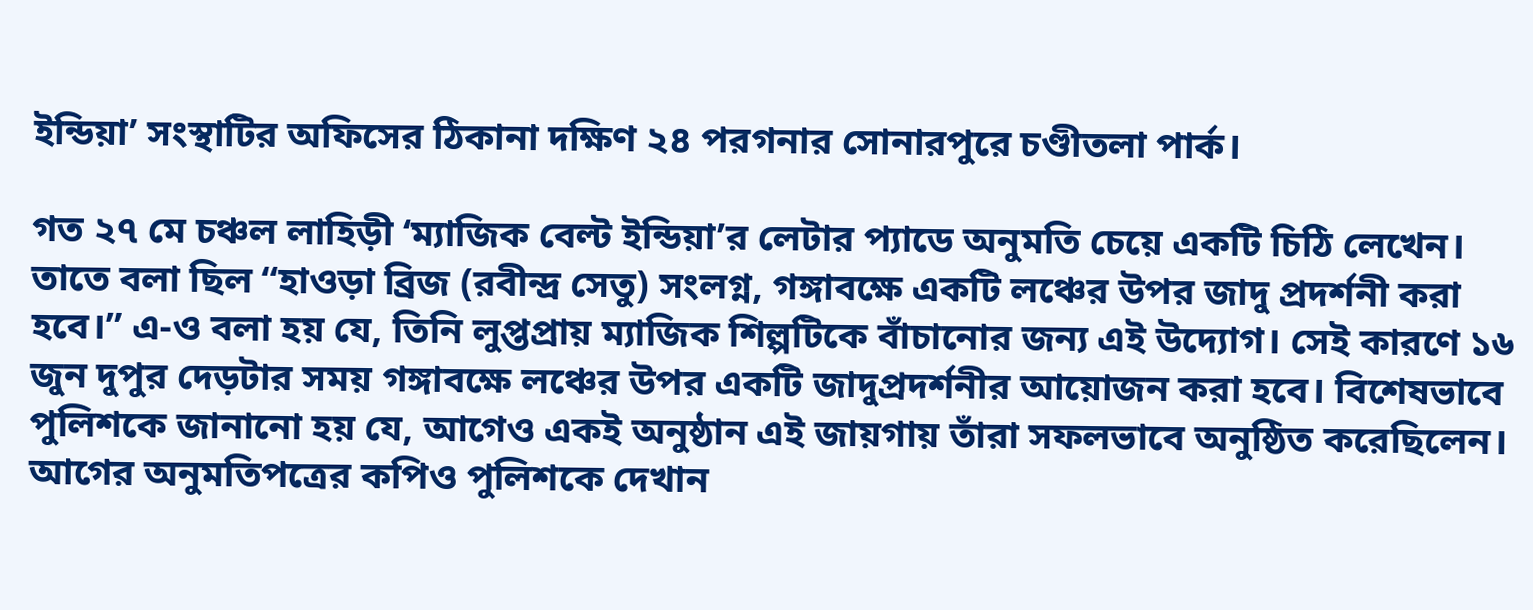ইন্ডিয়া’ সংস্থাটির অফিসের ঠিকানা দক্ষিণ ২৪ পরগনার সোনারপুরে চণ্ডীতলা পার্ক।

গত ২৭ মে চঞ্চল লাহিড়ী ‘ম্যাজিক বেল্ট ইন্ডিয়া’র লেটার প্যাডে অনুমতি চেয়ে একটি চিঠি লেখেন। তাতে বলা ছিল “হাওড়া ব্রিজ (রবীন্দ্র সেতু) সংলগ্ন, গঙ্গাবক্ষে একটি লঞ্চের উপর জাদু প্রদর্শনী করা হবে।” এ-ও বলা হয় যে, তিনি লুপ্তপ্রায় ম্যাজিক শিল্পটিকে বাঁচানোর জন্য এই উদ্যোগ। সেই কারণে ১৬ জুন দুপুর দেড়টার সময় গঙ্গাবক্ষে লঞ্চের উপর একটি জাদুপ্রদর্শনীর আয়োজন করা হবে। বিশেষভাবে পুলিশকে জানানো হয় যে, আগেও একই অনুষ্ঠান এই জায়গায় তাঁরা সফলভাবে অনুষ্ঠিত করেছিলেন। আগের অনুমতিপত্রের কপিও পুলিশকে দেখান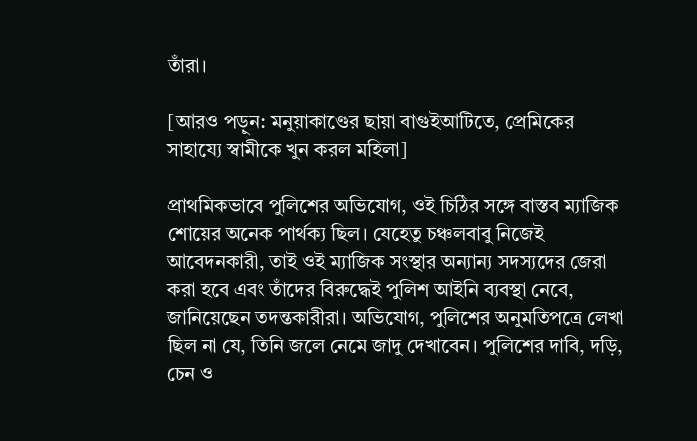তাঁরা।

[আরও পড়ুন: মনুয়াকাণ্ডের ছায়া বাগুইআটিতে, প্রেমিকের সাহায্যে স্বামীকে খুন করল মহিলা]

প্রাথমিকভাবে পুলিশের অভিযোগ, ওই চিঠির সঙ্গে বাস্তব ম্যাজিক শোয়ের অনেক পার্থক্য ছিল। যেহেতু চঞ্চলবাবু নিজেই আবেদনকারী, তাই ওই ম্যাজিক সংস্থার অন্যান্য সদস্যদের জেরা করা হবে এবং তাঁদের বিরুদ্ধেই পুলিশ আইনি ব্যবস্থা নেবে, জানিয়েছেন তদন্তকারীরা। অভিযোগ, পুলিশের অনুমতিপত্রে লেখা ছিল না যে, তিনি জলে নেমে জাদু দেখাবেন। পুলিশের দাবি, দড়ি, চেন ও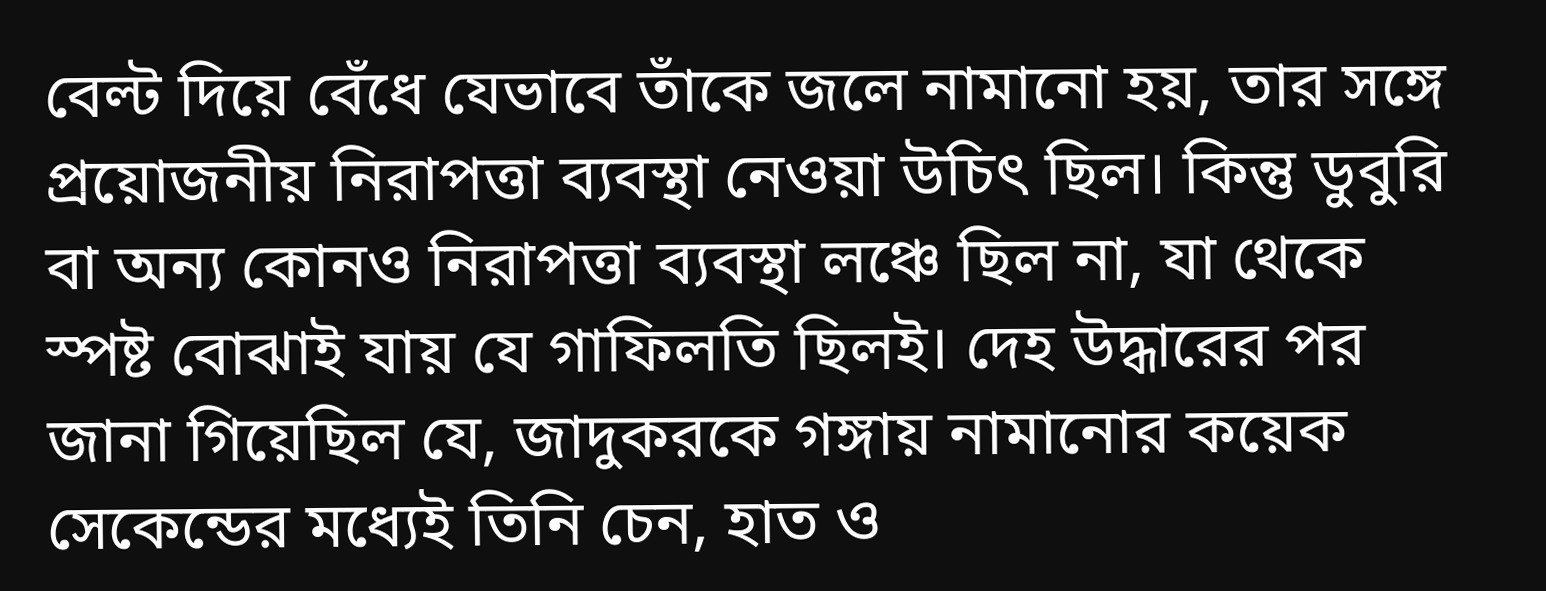বেল্ট দিয়ে বেঁধে যেভাবে তাঁকে জলে নামানো হয়, তার সঙ্গে প্রয়োজনীয় নিরাপত্তা ব্যবস্থা নেওয়া উচিৎ ছিল। কিন্তু ডুবুরি বা অন্য কোনও নিরাপত্তা ব্যবস্থা লঞ্চে ছিল না, যা থেকে স্পষ্ট বোঝাই যায় যে গাফিলতি ছিলই। দেহ উদ্ধারের পর জানা গিয়েছিল যে, জাদুকরকে গঙ্গায় নামানোর কয়েক সেকেন্ডের মধ্যেই তিনি চেন, হাত ও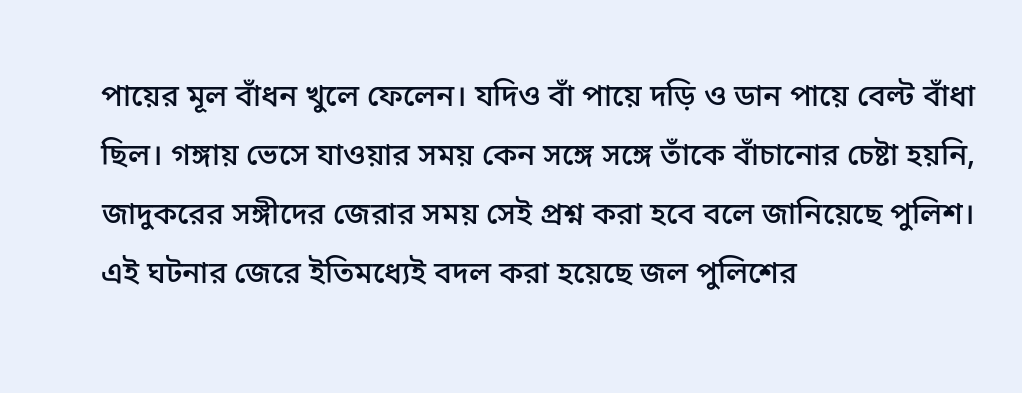পায়ের মূল বাঁধন খুলে ফেলেন। যদিও বাঁ পায়ে দড়ি ও ডান পায়ে বেল্ট বাঁধা ছিল। গঙ্গায় ভেসে যাওয়ার সময় কেন সঙ্গে সঙ্গে তাঁকে বাঁচানোর চেষ্টা হয়নি, জাদুকরের সঙ্গীদের জেরার সময় সেই প্রশ্ন করা হবে বলে জানিয়েছে পুলিশ। এই ঘটনার জেরে ইতিমধ্যেই বদল করা হয়েছে জল পুলিশের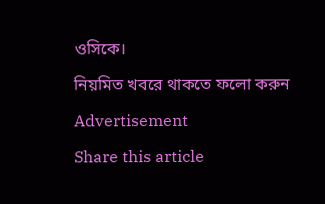ওসিকে।

নিয়মিত খবরে থাকতে ফলো করুন

Advertisement

Share this article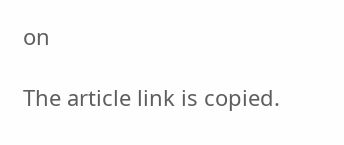on

The article link is copied.